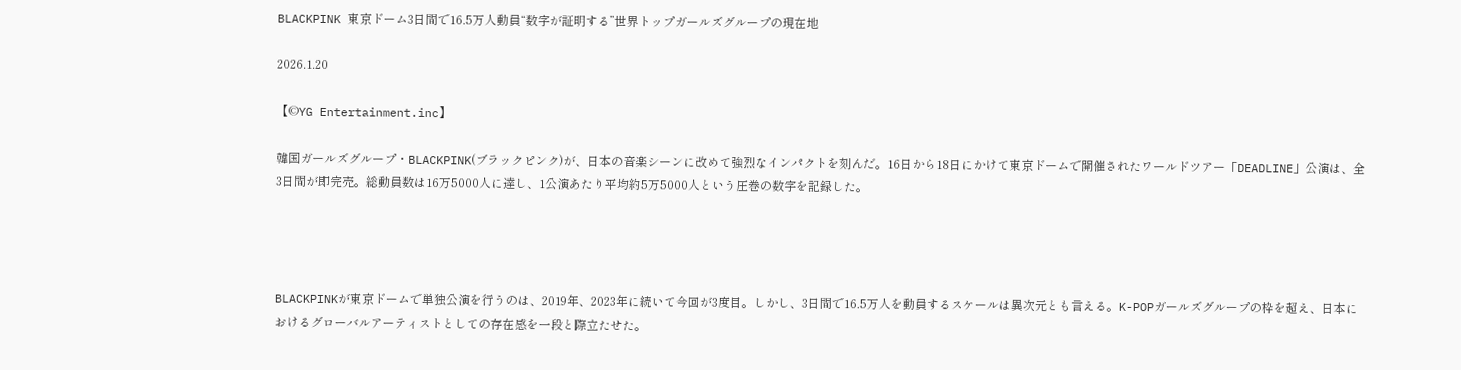BLACKPINK 東京ドーム3日間で16.5万人動員“数字が証明する”世界トップガールズグループの現在地

2026.1.20

【©YG Entertainment.inc】

韓国ガールズグループ・BLACKPINK(ブラックピンク)が、日本の音楽シーンに改めて強烈なインパクトを刻んだ。16日から18日にかけて東京ドームで開催されたワールドツアー「DEADLINE」公演は、全3日間が即完売。総動員数は16万5000人に達し、1公演あたり平均約5万5000人という圧巻の数字を記録した。




BLACKPINKが東京ドームで単独公演を行うのは、2019年、2023年に続いて今回が3度目。しかし、3日間で16.5万人を動員するスケールは異次元とも言える。K-POPガールズグループの枠を超え、日本におけるグローバルアーティストとしての存在感を一段と際立たせた。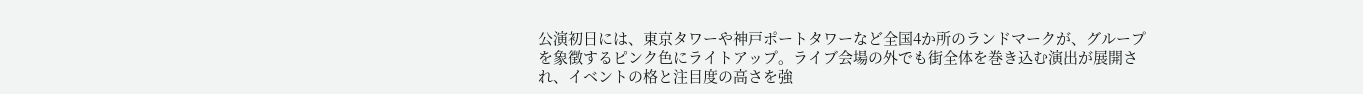公演初日には、東京タワーや神戸ポートタワーなど全国4か所のランドマークが、グループを象徴するピンク色にライトアップ。ライブ会場の外でも街全体を巻き込む演出が展開され、イベントの格と注目度の高さを強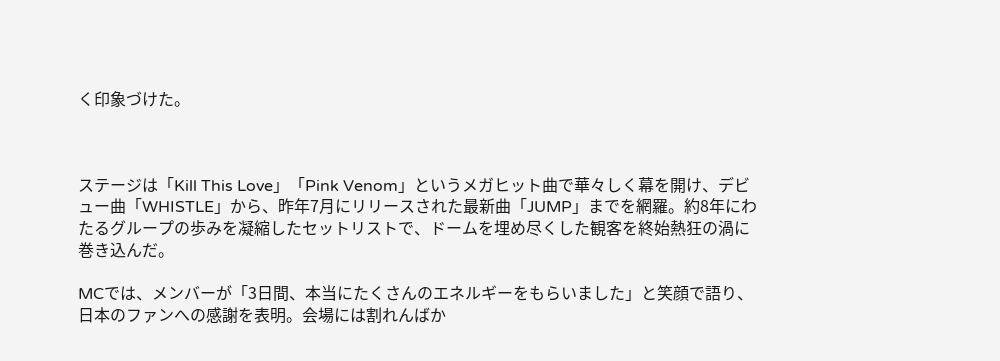く印象づけた。



ステージは「Kill This Love」「Pink Venom」というメガヒット曲で華々しく幕を開け、デビュー曲「WHISTLE」から、昨年7月にリリースされた最新曲「JUMP」までを網羅。約8年にわたるグループの歩みを凝縮したセットリストで、ドームを埋め尽くした観客を終始熱狂の渦に巻き込んだ。

MCでは、メンバーが「3日間、本当にたくさんのエネルギーをもらいました」と笑顔で語り、日本のファンへの感謝を表明。会場には割れんばか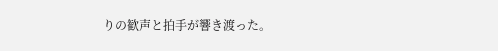りの歓声と拍手が響き渡った。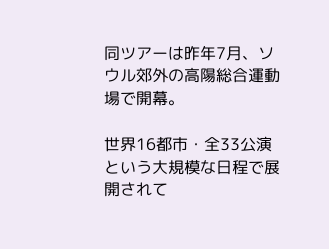同ツアーは昨年7月、ソウル郊外の高陽総合運動場で開幕。

世界16都市・全33公演という大規模な日程で展開されて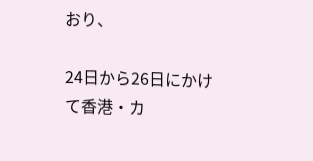おり、

24日から26日にかけて香港・カ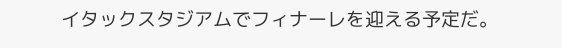イタックスタジアムでフィナーレを迎える予定だ。